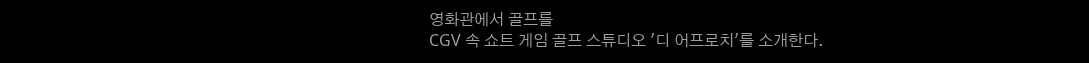영화관에서 골프를
CGV 속 쇼트 게임 골프 스튜디오 '디 어프로치'를 소개한다.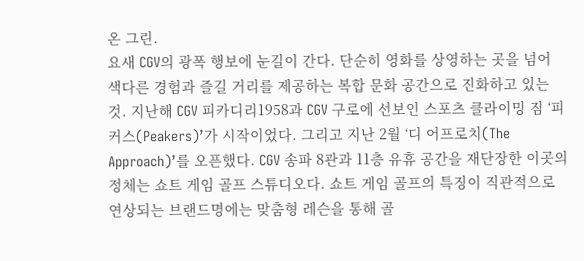온 그린.
요새 CGV의 광폭 행보에 눈길이 간다. 단순히 영화를 상영하는 곳을 넘어 색다른 경험과 즐길 거리를 제공하는 복합 문화 공간으로 진화하고 있는 것. 지난해 CGV 피카디리1958과 CGV 구로에 선보인 스포츠 클라이밍 짐 ‘피커스(Peakers)’가 시작이었다. 그리고 지난 2월 ‘디 어프로치(The Approach)’를 오픈했다. CGV 송파 8관과 11층 유휴 공간을 재단장한 이곳의 정체는 쇼트 게임 골프 스튜디오다. 쇼트 게임 골프의 특징이 직관적으로 연상되는 브랜드명에는 맞춤형 레슨을 통해 골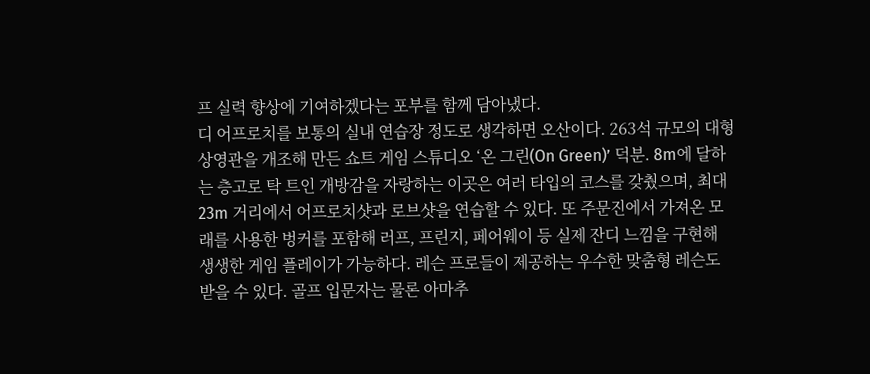프 실력 향상에 기여하겠다는 포부를 함께 담아냈다.
디 어프로치를 보통의 실내 연습장 정도로 생각하면 오산이다. 263석 규모의 대형 상영관을 개조해 만든 쇼트 게임 스튜디오 ‘온 그린(On Green)’ 덕분. 8m에 달하는 층고로 탁 트인 개방감을 자랑하는 이곳은 여러 타입의 코스를 갖췄으며, 최대 23m 거리에서 어프로치샷과 로브샷을 연습할 수 있다. 또 주문진에서 가져온 모래를 사용한 벙커를 포함해 러프, 프린지, 페어웨이 등 실제 잔디 느낌을 구현해 생생한 게임 플레이가 가능하다. 레슨 프로들이 제공하는 우수한 맞춤형 레슨도 받을 수 있다. 골프 입문자는 물론 아마추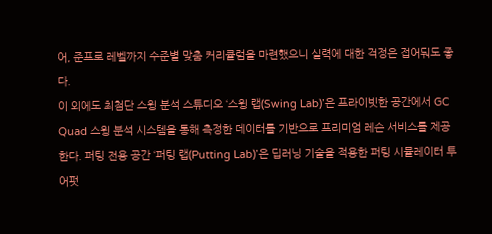어, 준프로 레벨까지 수준별 맞춤 커리큘럼을 마련했으니 실력에 대한 걱정은 접어둬도 좋다.
이 외에도 최첨단 스윙 분석 스튜디오 ‘스윙 랩(Swing Lab)’은 프라이빗한 공간에서 GC Quad 스윙 분석 시스템을 통해 측정한 데이터를 기반으로 프리미엄 레슨 서비스를 제공한다. 퍼팅 전용 공간 ‘퍼팅 랩(Putting Lab)’은 딥러닝 기술을 적용한 퍼팅 시뮬레이터 투어펏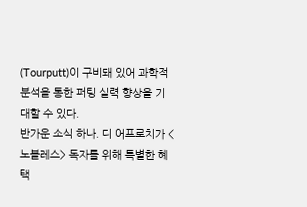(Tourputt)이 구비돼 있어 과학적 분석을 통한 퍼팅 실력 향상을 기대할 수 있다.
반가운 소식 하나. 디 어프로치가 <노블레스> 독자를 위해 특별한 혜택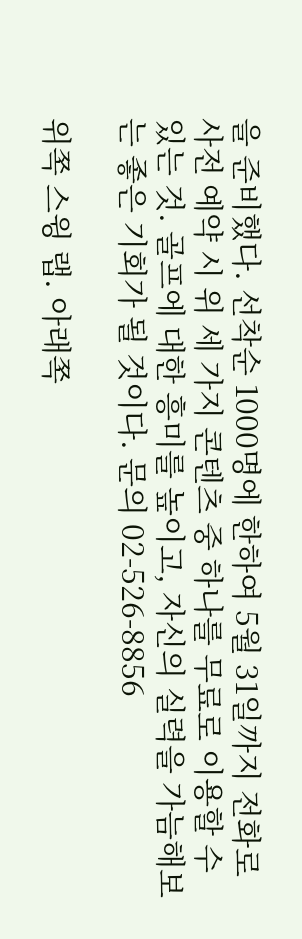을 준비했다. 선착순 1000명에 한하여 5월 31일까지 전화로 사전 예약 시 위 세 가지 콘텐츠 중 하나를 무료로 이용할 수 있는 것. 골프에 대한 흥미를 높이고, 자신의 실력을 가늠해보는 좋은 기회가 될 것이다. 문의 02-526-8856

위쪽 스윙 랩. 아래쪽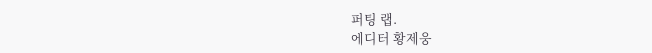퍼팅 랩.
에디터 황제웅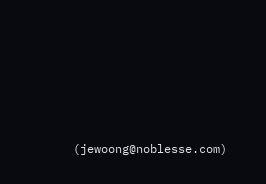(jewoong@noblesse.com)